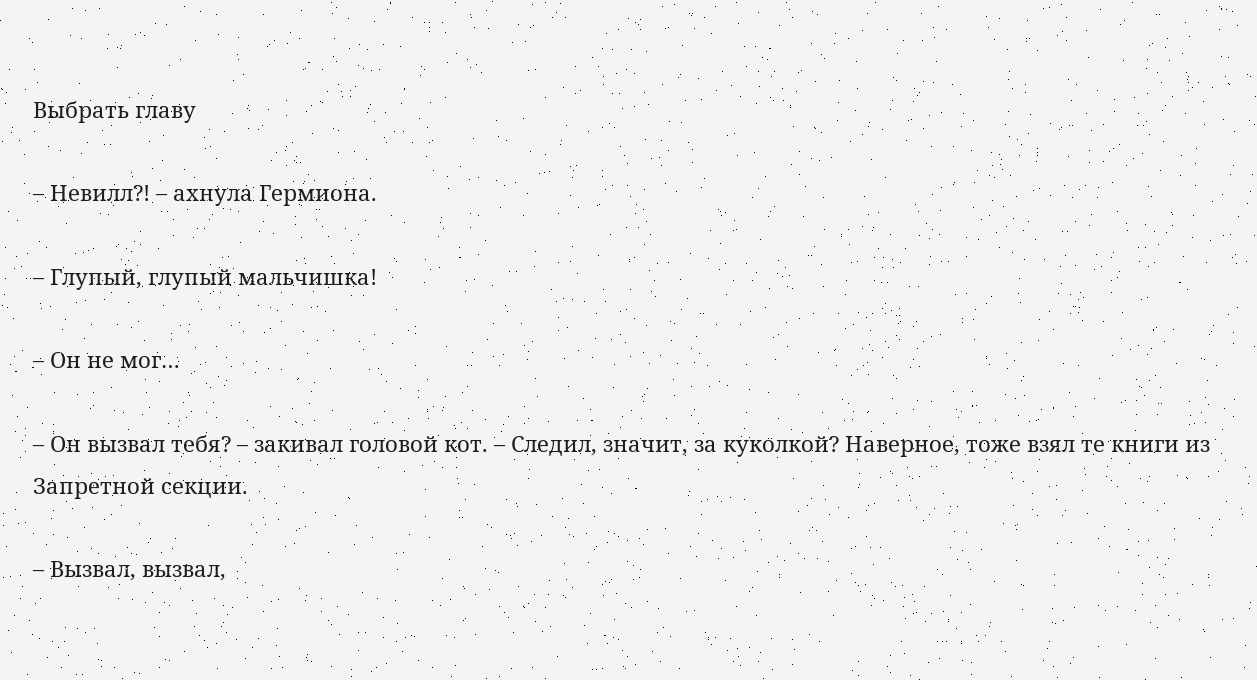Выбрать главу

– Невилл?! – ахнула Гермиона.

– Глупый, глупый мальчишка!

– Он не мог…

– Он вызвал тебя? – закивал головой кот. – Следил, значит, за куколкой? Наверное, тоже взял те книги из Запретной секции.

– Вызвал, вызвал,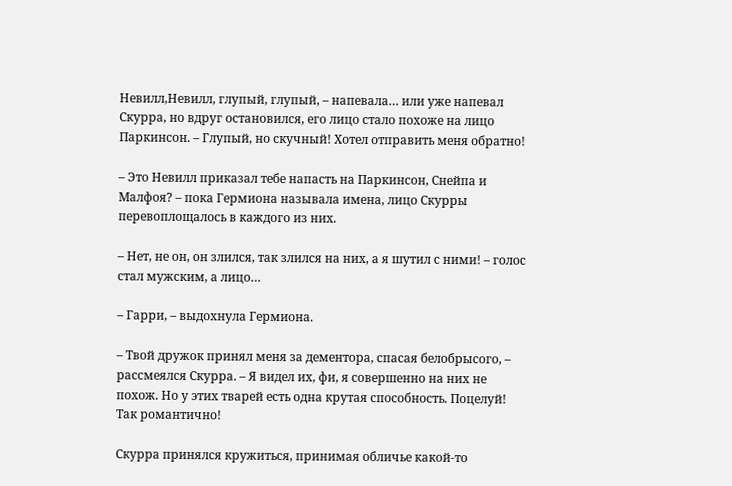Невилл,Невилл, глупый, глупый, – напевала… или уже напевал Скурра, но вдруг остановился, его лицо стало похоже на лицо Паркинсон. – Глупый, но скучный! Хотел отправить меня обратно!

– Это Невилл приказал тебе напасть на Паркинсон, Снейпа и Малфоя? – пока Гермиона называла имена, лицо Скурры перевоплощалось в каждого из них.

– Нет, не он, он злился, так злился на них, а я шутил с ними! – голос стал мужским, а лицо…

– Гарри, – выдохнула Гермиона.

– Твой дружок принял меня за дементора, спасая белобрысого, – рассмеялся Скурра. – Я видел их, фи, я совершенно на них не похож. Но у этих тварей есть одна крутая способность. Поцелуй! Так романтично!

Скурра принялся кружиться, принимая обличье какой-то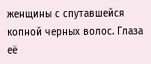женщины с спутавшейся копной черных волос. Глаза её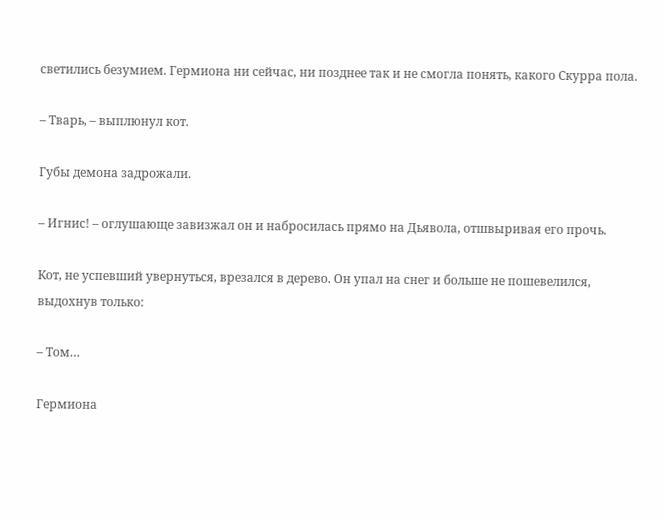светились безумием. Гермиона ни сейчас, ни позднее так и не смогла понять, какого Скурра пола.

– Тварь, – выплюнул кот.

Губы демона задрожали.

– Игнис! – оглушающе завизжал он и набросилась прямо на Дьявола, отшвыривая его прочь.

Кот, не успевший увернуться, врезался в дерево. Он упал на снег и больше не пошевелился, выдохнув только:

– Том…

Гермиона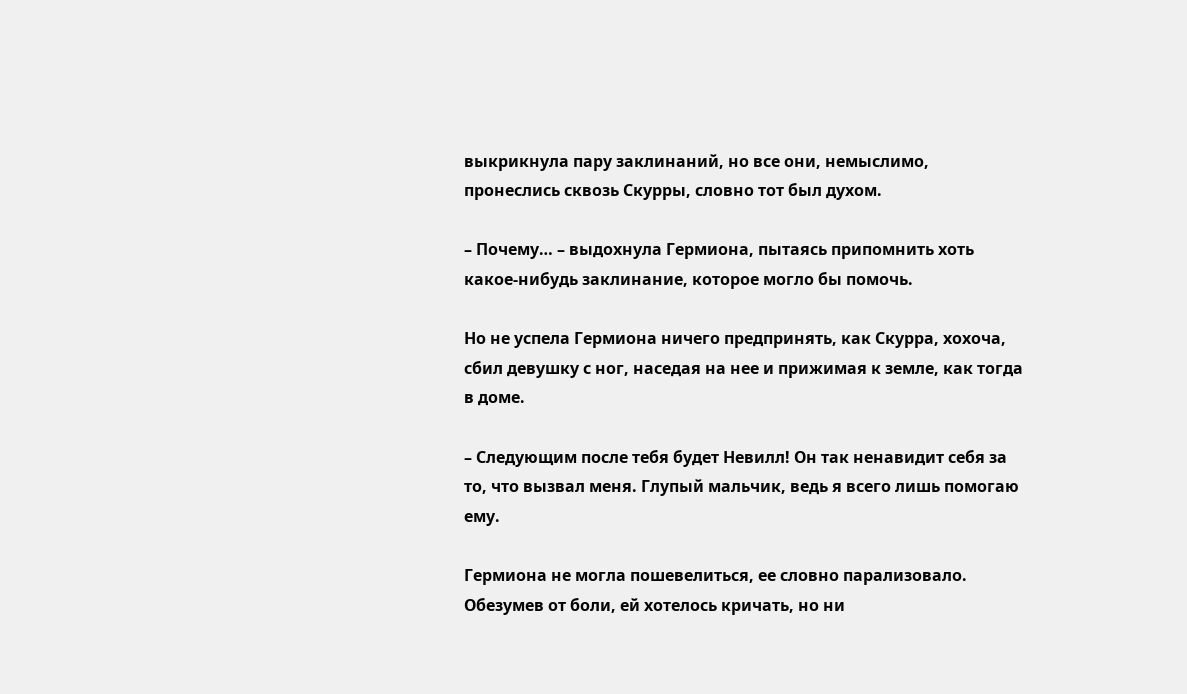выкрикнула пару заклинаний, но все они, немыслимо, пронеслись сквозь Скурры, словно тот был духом.

– Почему… – выдохнула Гермиона, пытаясь припомнить хоть какое-нибудь заклинание, которое могло бы помочь.

Но не успела Гермиона ничего предпринять, как Скурра, хохоча, сбил девушку с ног, наседая на нее и прижимая к земле, как тогда в доме.

– Следующим после тебя будет Невилл! Он так ненавидит себя за то, что вызвал меня. Глупый мальчик, ведь я всего лишь помогаю ему.

Гермиона не могла пошевелиться, ее словно парализовало. Обезумев от боли, ей хотелось кричать, но ни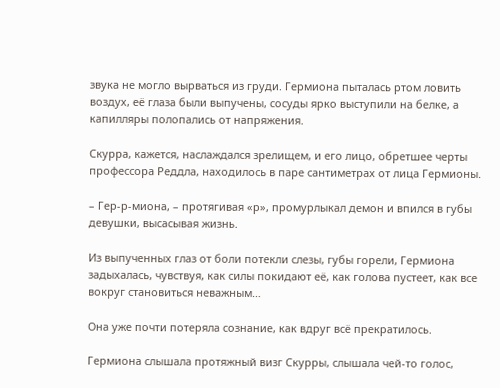звука не могло вырваться из груди. Гермиона пыталась ртом ловить воздух, её глаза были выпучены, сосуды ярко выступили на белке, а капилляры полопались от напряжения.

Скурра, кажется, наслаждался зрелищем, и его лицо, обретшее черты профессора Реддла, находилось в паре сантиметрах от лица Гермионы.

– Гер-р-миона, – протягивая «р», промурлыкал демон и впился в губы девушки, высасывая жизнь.

Из выпученных глаз от боли потекли слезы, губы горели, Гермиона задыхалась, чувствуя, как силы покидают её, как голова пустеет, как все вокруг становиться неважным…

Она уже почти потеряла сознание, как вдруг всё прекратилось.

Гермиона слышала протяжный визг Скурры, слышала чей-то голос,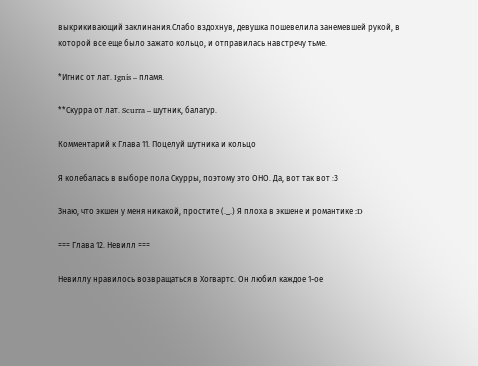выкрикивающий заклинания.Слабо вздохнув, девушка пошевелила занемевшей рукой, в которой все еще было зажато кольцо, и отправилась навстречу тьме.

*Игнис от лат. Ignis – пламя.

**Скурра от лат. Scurra – шутник, балагур.

Комментарий к Глава 11. Поцелуй шутника и кольцо

Я колебалась в выборе пола Скурры, поэтому это ОНО. Да, вот так вот :3

Знаю, что экшен у меня никакой, простите (._.) Я плоха в экшене и романтике :D

=== Глава 12. Невилл ===

Невиллу нравилось возвращаться в Хогвартс. Он любил каждое 1-ое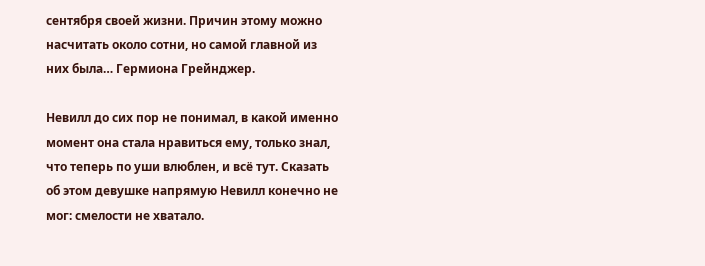сентября своей жизни. Причин этому можно насчитать около сотни, но самой главной из них была… Гермиона Грейнджер.

Невилл до сих пор не понимал, в какой именно момент она стала нравиться ему, только знал, что теперь по уши влюблен, и всё тут. Сказать об этом девушке напрямую Невилл конечно не мог: смелости не хватало.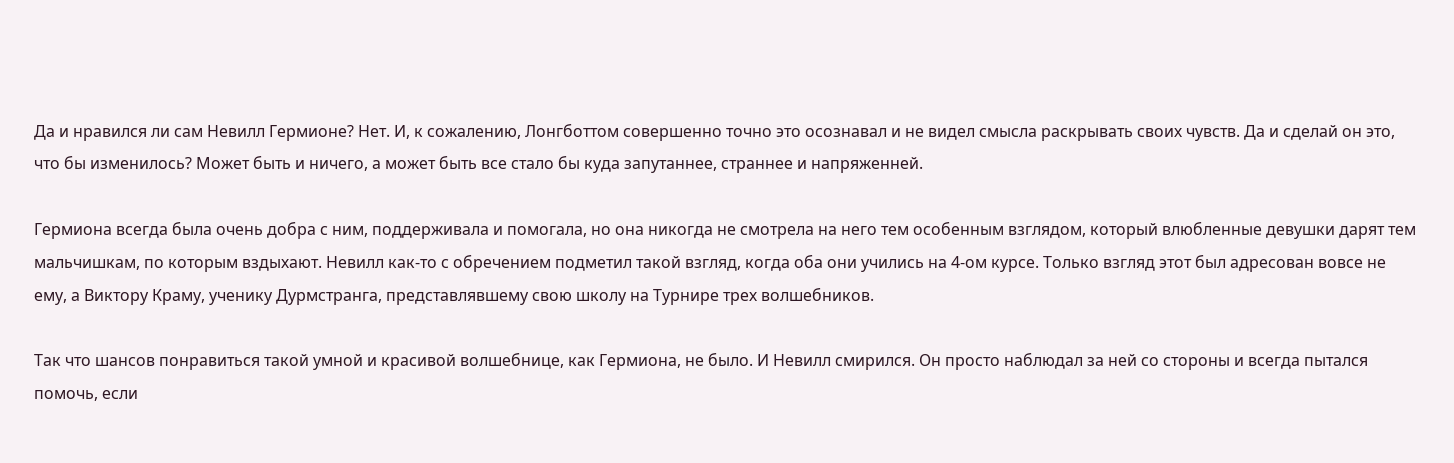Да и нравился ли сам Невилл Гермионе? Нет. И, к сожалению, Лонгботтом совершенно точно это осознавал и не видел смысла раскрывать своих чувств. Да и сделай он это, что бы изменилось? Может быть и ничего, а может быть все стало бы куда запутаннее, страннее и напряженней.

Гермиона всегда была очень добра с ним, поддерживала и помогала, но она никогда не смотрела на него тем особенным взглядом, который влюбленные девушки дарят тем мальчишкам, по которым вздыхают. Невилл как-то с обречением подметил такой взгляд, когда оба они учились на 4-ом курсе. Только взгляд этот был адресован вовсе не ему, а Виктору Краму, ученику Дурмстранга, представлявшему свою школу на Турнире трех волшебников.

Так что шансов понравиться такой умной и красивой волшебнице, как Гермиона, не было. И Невилл смирился. Он просто наблюдал за ней со стороны и всегда пытался помочь, если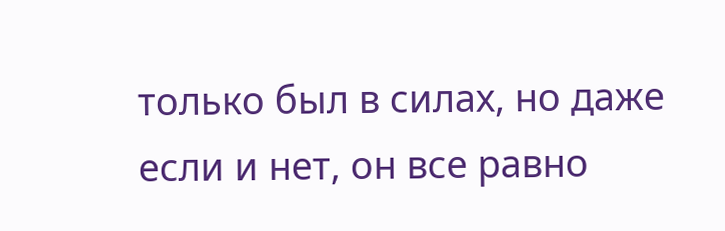только был в силах, но даже если и нет, он все равно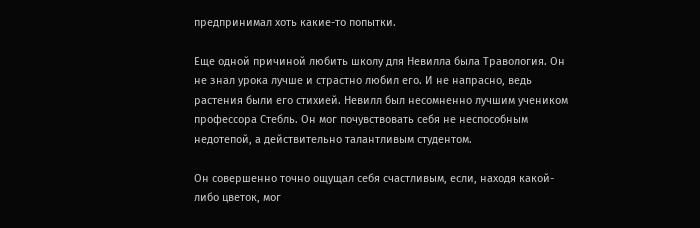предпринимал хоть какие-то попытки.

Еще одной причиной любить школу для Невилла была Травология. Он не знал урока лучше и страстно любил его. И не напрасно, ведь растения были его стихией. Невилл был несомненно лучшим учеником профессора Стебль. Он мог почувствовать себя не неспособным недотепой, а действительно талантливым студентом.

Он совершенно точно ощущал себя счастливым, если, находя какой-либо цветок, мог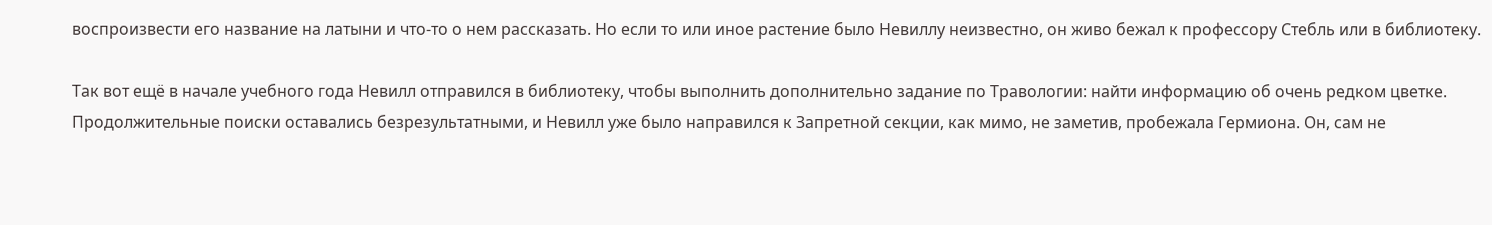воспроизвести его название на латыни и что-то о нем рассказать. Но если то или иное растение было Невиллу неизвестно, он живо бежал к профессору Стебль или в библиотеку.

Так вот ещё в начале учебного года Невилл отправился в библиотеку, чтобы выполнить дополнительно задание по Травологии: найти информацию об очень редком цветке. Продолжительные поиски оставались безрезультатными, и Невилл уже было направился к Запретной секции, как мимо, не заметив, пробежала Гермиона. Он, сам не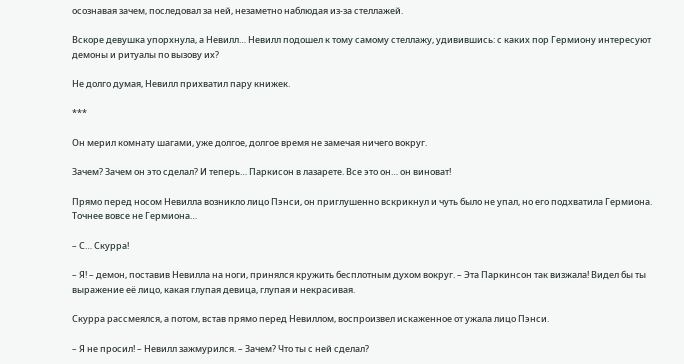осознавая зачем, последовал за ней, незаметно наблюдая из-за стеллажей.

Вскоре девушка упорхнула, а Невилл… Невилл подошел к тому самому стеллажу, удивившись: с каких пор Гермиону интересуют демоны и ритуалы по вызову их?

Не долго думая, Невилл прихватил пару книжек.

***

Он мерил комнату шагами, уже долгое, долгое время не замечая ничего вокруг.

Зачем? Зачем он это сделал? И теперь… Паркисон в лазарете. Все это он… он виноват!

Прямо перед носом Невилла возникло лицо Пэнси, он приглушенно вскрикнул и чуть было не упал, но его подхватила Гермиона. Точнее вовсе не Гермиона…

– С… Скурра!

– Я! – демон, поставив Невилла на ноги, принялся кружить бесплотным духом вокруг. – Эта Паркинсон так визжала! Видел бы ты выражение её лицо, какая глупая девица, глупая и некрасивая.

Скурра рассмеялся, а потом, встав прямо перед Невиллом, воспроизвел искаженное от ужала лицо Пэнси.

– Я не просил! – Невилл зажмурился. – Зачем? Что ты с ней сделал?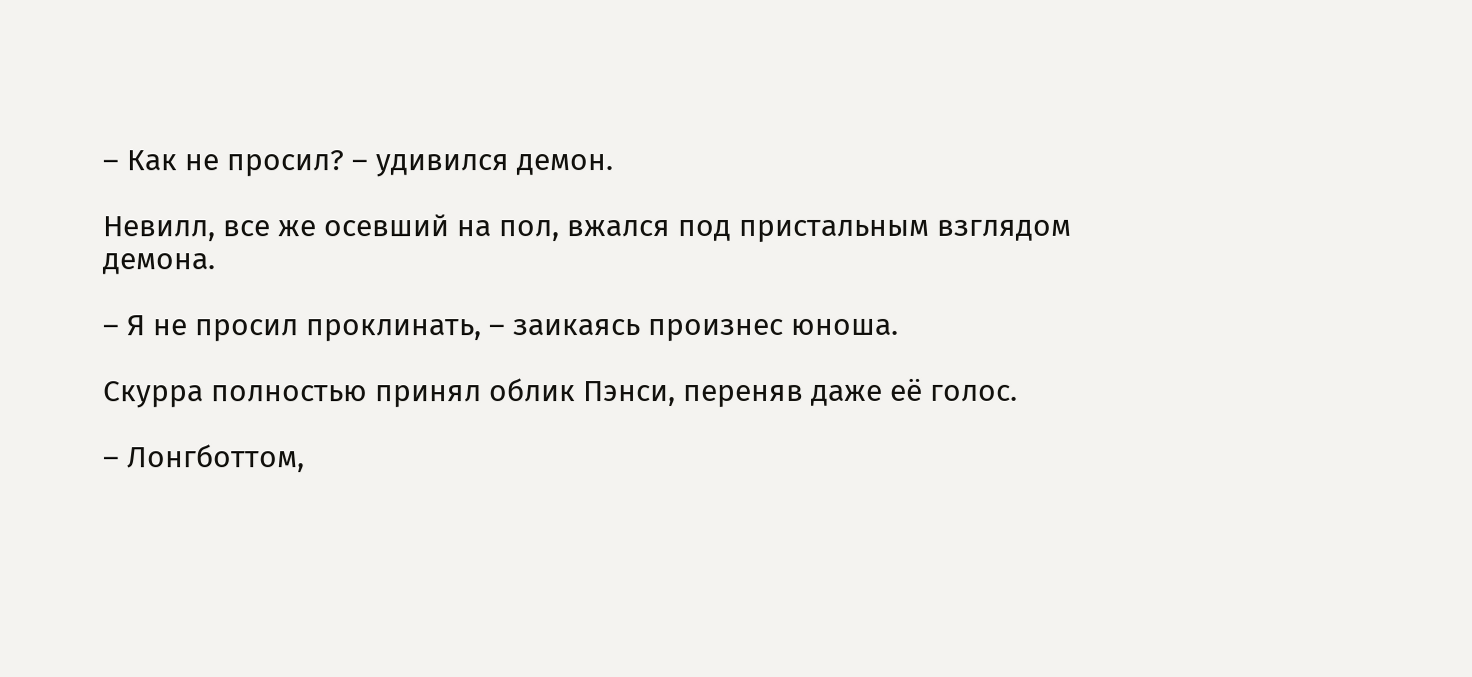– Как не просил? – удивился демон.

Невилл, все же осевший на пол, вжался под пристальным взглядом демона.

– Я не просил проклинать, – заикаясь произнес юноша.

Скурра полностью принял облик Пэнси, переняв даже её голос.

– Лонгботтом,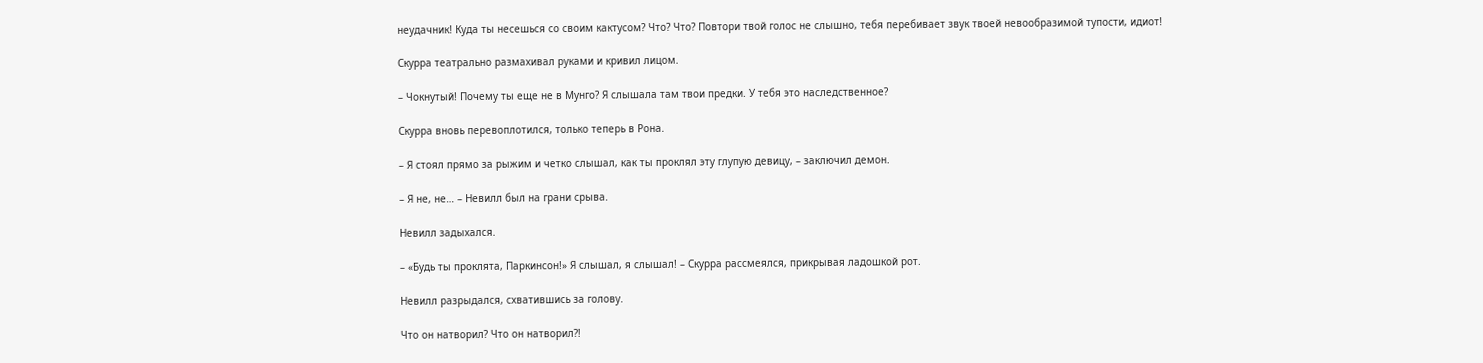неудачник! Куда ты несешься со своим кактусом? Что? Что? Повтори твой голос не слышно, тебя перебивает звук твоей невообразимой тупости, идиот!

Скурра театрально размахивал руками и кривил лицом.

– Чокнутый! Почему ты еще не в Мунго? Я слышала там твои предки. У тебя это наследственное?

Скурра вновь перевоплотился, только теперь в Рона.

– Я стоял прямо за рыжим и четко слышал, как ты проклял эту глупую девицу, – заключил демон.

– Я не, не… – Невилл был на грани срыва.

Невилл задыхался.

– «Будь ты проклята, Паркинсон!» Я слышал, я слышал! – Скурра рассмеялся, прикрывая ладошкой рот.

Невилл разрыдался, схватившись за голову.

Что он натворил? Что он натворил?!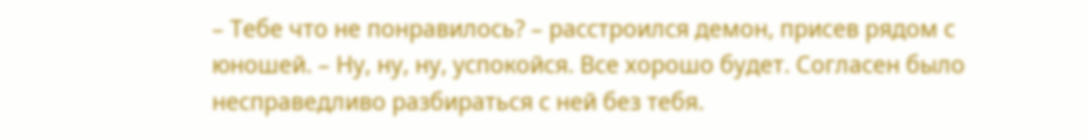– Тебе что не понравилось? – расстроился демон, присев рядом с юношей. – Ну, ну, ну, успокойся. Все хорошо будет. Согласен было несправедливо разбираться с ней без тебя.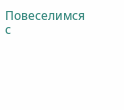Повеселимся с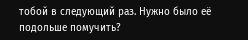тобой в следующий раз. Нужно было её подольше помучить?